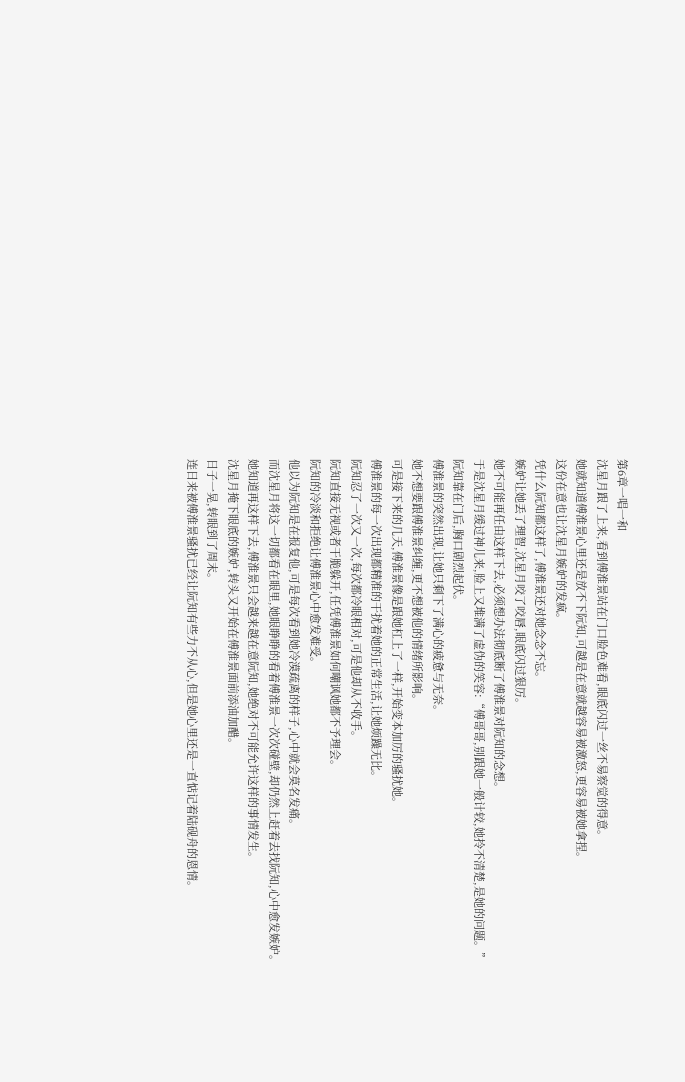第6章一唱一和
沈星月跟了上来,看到傅淮景站在门口脸色难看,眼底闪过一丝不易察觉的得意。
她就知道傅淮景心里还是放不下阮知,可越是在意就越容易被激怒,更容易被她拿捏。
这份在意也让沈星月嫉妒的发疯。
凭什么阮知都这样了,傅淮景还对她念念不忘。
嫉妒让她丢了理智,沈星月咬了咬唇,眼底闪过狠厉。
她不可能再任由这样下去,必须想办法彻底断了傅淮景对阮知的念想。
于是沈星月缓过神儿来,脸上又堆满了虚伪的笑容:“傅哥哥,别跟她一般计较,她拎不清楚,是她的问题。”
阮知靠在门后,胸口剧烈起伏。
傅淮景的突然出现,让她只剩下了满心的疲惫与无奈。
她不想要跟傅淮景纠缠,更不想被他的情绪所影响。
可是接下来的几天,傅淮景像是跟她杠上了一样,开始变本加厉的骚扰她。
傅淮景的每一次出现都精准的干扰着她的正常生活,让她烦躁无比。
阮知忍了一次又一次,每次都冷眼相对,可是他却从不收手。
阮知直接无视或者干脆躲开,任凭傅淮景如何嘲讽她都不予理会。
阮知的冷淡和拒绝让傅淮景心中愈发难受。
他以为阮知是在报复他,可是每次看到她冷漠疏离的样子,心中就会莫名发痛。
而沈星月将这一切都看在眼里,她眼睁睁的看着傅淮景一次次碰壁,却仍然上赶着去找阮知,心中愈发嫉妒。
她知道再这样下去,傅淮景只会越来越在意阮知,她绝对不可能允许这样的事情发生。
沈星月掩下眼底的嫉妒,转头又开始在傅淮景面前添油加醋。
日子一晃,转眼到了周末。
连日来被傅淮景骚扰已经让阮知有些力不从心,但是她心里还是一直惦记着陆砚舟的恩情。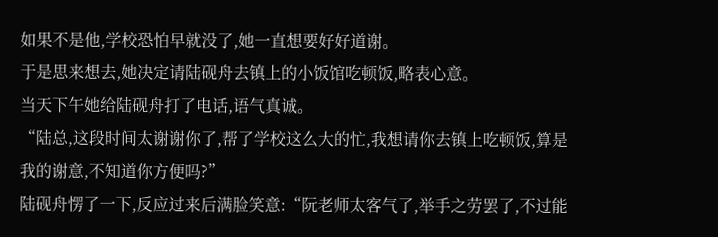如果不是他,学校恐怕早就没了,她一直想要好好道谢。
于是思来想去,她决定请陆砚舟去镇上的小饭馆吃顿饭,略表心意。
当天下午她给陆砚舟打了电话,语气真诚。
“陆总,这段时间太谢谢你了,帮了学校这么大的忙,我想请你去镇上吃顿饭,算是我的谢意,不知道你方便吗?”
陆砚舟愣了一下,反应过来后满脸笑意:“阮老师太客气了,举手之劳罢了,不过能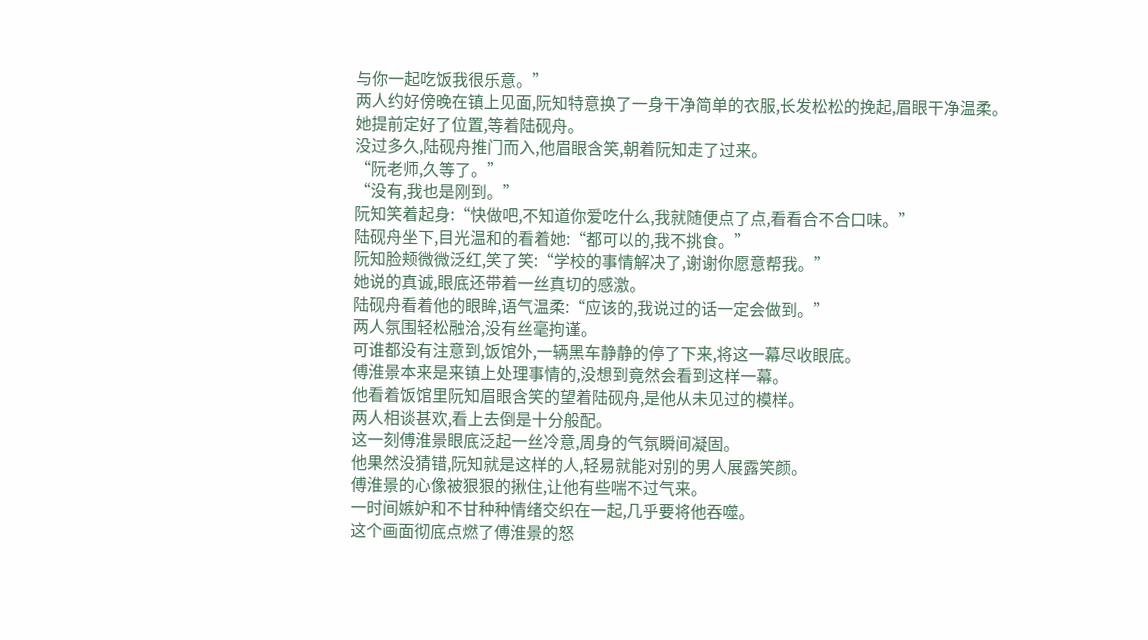与你一起吃饭我很乐意。”
两人约好傍晚在镇上见面,阮知特意换了一身干净简单的衣服,长发松松的挽起,眉眼干净温柔。
她提前定好了位置,等着陆砚舟。
没过多久,陆砚舟推门而入,他眉眼含笑,朝着阮知走了过来。
“阮老师,久等了。”
“没有,我也是刚到。”
阮知笑着起身:“快做吧,不知道你爱吃什么,我就随便点了点,看看合不合口味。”
陆砚舟坐下,目光温和的看着她:“都可以的,我不挑食。”
阮知脸颊微微泛红,笑了笑:“学校的事情解决了,谢谢你愿意帮我。”
她说的真诚,眼底还带着一丝真切的感激。
陆砚舟看着他的眼眸,语气温柔:“应该的,我说过的话一定会做到。”
两人氛围轻松融洽,没有丝毫拘谨。
可谁都没有注意到,饭馆外,一辆黑车静静的停了下来,将这一幕尽收眼底。
傅淮景本来是来镇上处理事情的,没想到竟然会看到这样一幕。
他看着饭馆里阮知眉眼含笑的望着陆砚舟,是他从未见过的模样。
两人相谈甚欢,看上去倒是十分般配。
这一刻傅淮景眼底泛起一丝冷意,周身的气氛瞬间凝固。
他果然没猜错,阮知就是这样的人,轻易就能对别的男人展露笑颜。
傅淮景的心像被狠狠的揪住,让他有些喘不过气来。
一时间嫉妒和不甘种种情绪交织在一起,几乎要将他吞噬。
这个画面彻底点燃了傅淮景的怒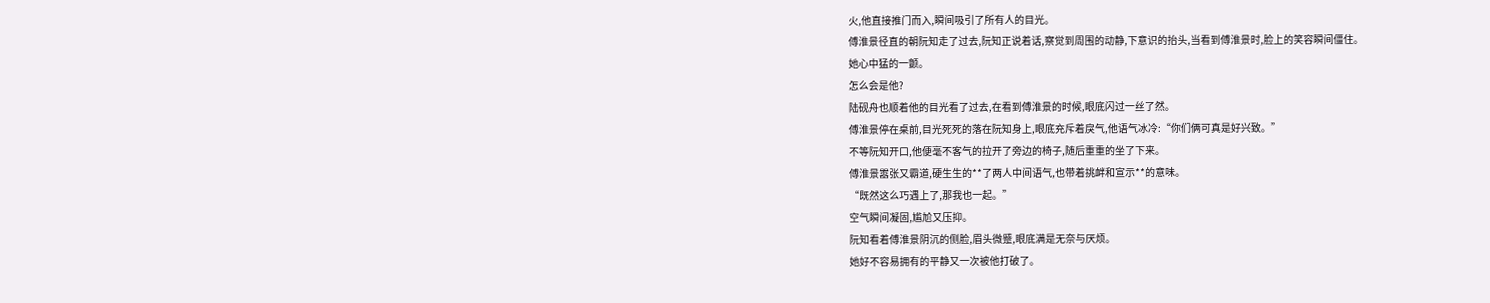火,他直接推门而入,瞬间吸引了所有人的目光。
傅淮景径直的朝阮知走了过去,阮知正说着话,察觉到周围的动静,下意识的抬头,当看到傅淮景时,脸上的笑容瞬间僵住。
她心中猛的一颤。
怎么会是他?
陆砚舟也顺着他的目光看了过去,在看到傅淮景的时候,眼底闪过一丝了然。
傅淮景停在桌前,目光死死的落在阮知身上,眼底充斥着戾气,他语气冰冷:“你们俩可真是好兴致。”
不等阮知开口,他便毫不客气的拉开了旁边的椅子,随后重重的坐了下来。
傅淮景嚣张又霸道,硬生生的**了两人中间语气,也带着挑衅和宣示**的意味。
“既然这么巧遇上了,那我也一起。”
空气瞬间凝固,尴尬又压抑。
阮知看着傅淮景阴沉的侧脸,眉头微蹙,眼底满是无奈与厌烦。
她好不容易拥有的平静又一次被他打破了。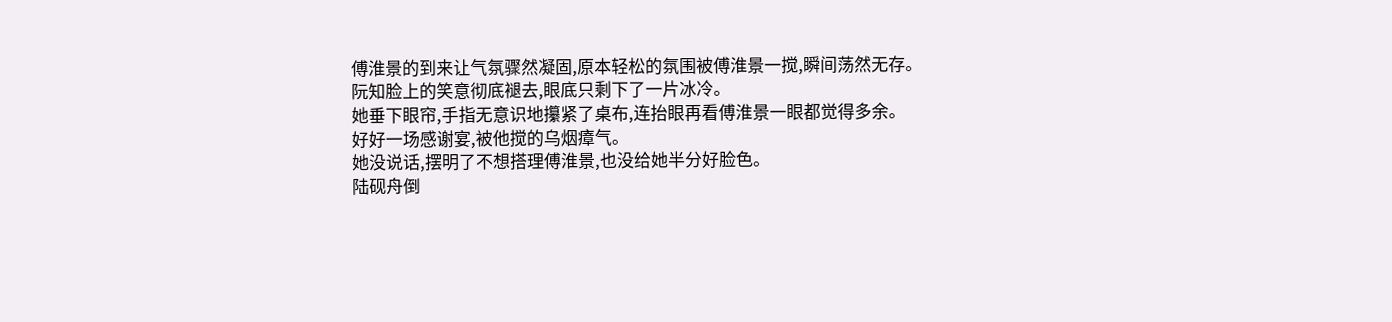傅淮景的到来让气氛骤然凝固,原本轻松的氛围被傅淮景一搅,瞬间荡然无存。
阮知脸上的笑意彻底褪去,眼底只剩下了一片冰冷。
她垂下眼帘,手指无意识地攥紧了桌布,连抬眼再看傅淮景一眼都觉得多余。
好好一场感谢宴,被他搅的乌烟瘴气。
她没说话,摆明了不想搭理傅淮景,也没给她半分好脸色。
陆砚舟倒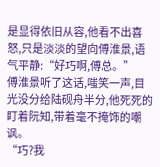是显得依旧从容,他看不出喜怒,只是淡淡的望向傅淮景,语气平静:“好巧啊,傅总。”
傅淮景听了这话,嗤笑一声,目光没分给陆砚舟半分,他死死的盯着阮知,带着毫不掩饰的嘲讽。
“巧?我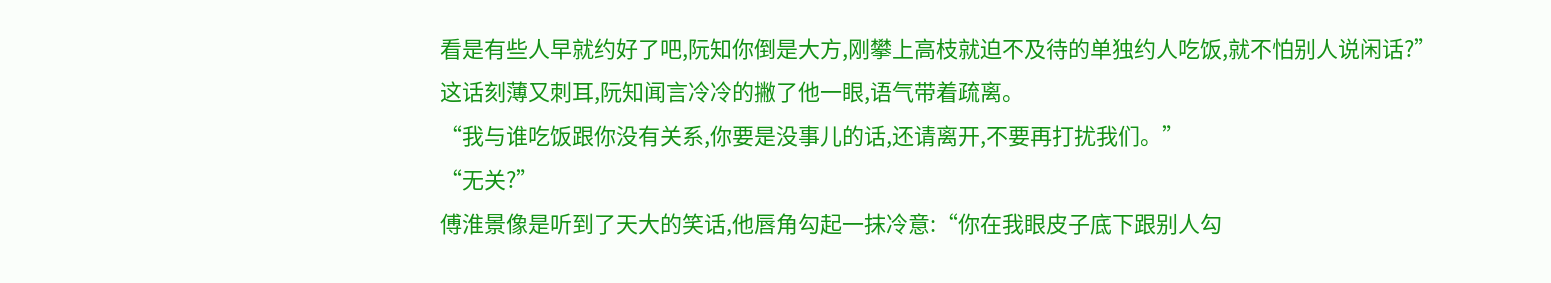看是有些人早就约好了吧,阮知你倒是大方,刚攀上高枝就迫不及待的单独约人吃饭,就不怕别人说闲话?”
这话刻薄又刺耳,阮知闻言冷冷的撇了他一眼,语气带着疏离。
“我与谁吃饭跟你没有关系,你要是没事儿的话,还请离开,不要再打扰我们。”
“无关?”
傅淮景像是听到了天大的笑话,他唇角勾起一抹冷意:“你在我眼皮子底下跟别人勾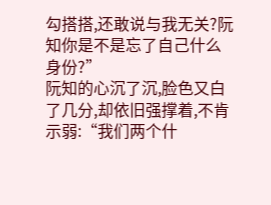勾搭搭,还敢说与我无关?阮知你是不是忘了自己什么身份?”
阮知的心沉了沉,脸色又白了几分,却依旧强撑着,不肯示弱:“我们两个什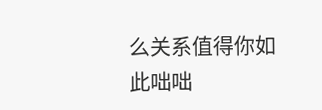么关系值得你如此咄咄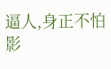逼人,身正不怕影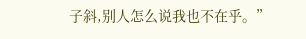子斜,别人怎么说我也不在乎。”